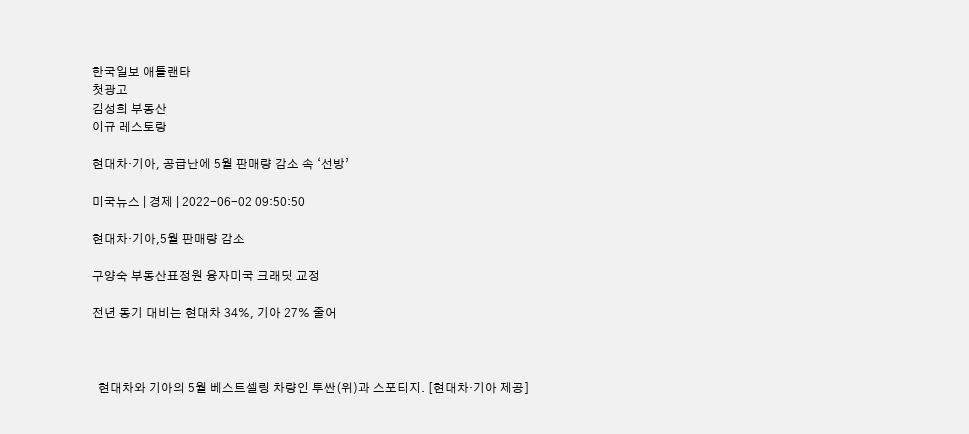한국일보 애틀랜타
첫광고
김성희 부동산
이규 레스토랑

현대차·기아, 공급난에 5월 판매량 감소 속 ‘선방’

미국뉴스 | 경제 | 2022-06-02 09:50:50

현대차·기아,5월 판매량 감소

구양숙 부동산표정원 융자미국 크래딧 교정

전년 동기 대비는 현대차 34%, 기아 27% 줄어



  현대차와 기아의 5월 베스트셀링 차량인 투싼(위)과 스포티지. [현대차·기아 제공]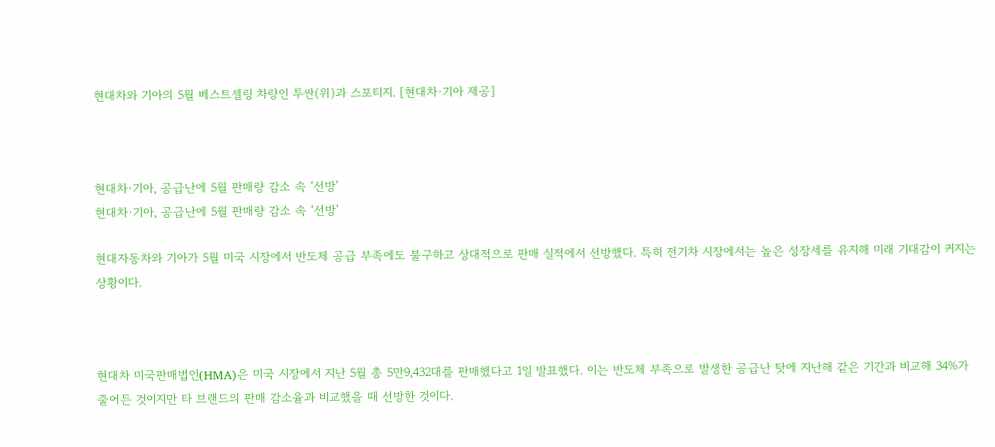현대차와 기아의 5월 베스트셀링 차량인 투싼(위)과 스포티지. [현대차·기아 제공]



현대차·기아, 공급난에 5월 판매량 감소 속 ‘선방’
현대차·기아, 공급난에 5월 판매량 감소 속 ‘선방’

현대자동차와 기아가 5월 미국 시장에서 반도체 공급 부족에도 불구하고 상대적으로 판매 실적에서 선방했다. 특히 전기차 시장에서는 높은 성장세를 유지해 미래 기대감이 커지는 상황이다.



현대차 미국판매법인(HMA)은 미국 시장에서 지난 5월 총 5만9,432대를 판매했다고 1일 발표했다. 이는 반도체 부족으로 발생한 공급난 탓에 지난해 같은 기간과 비교해 34%가 줄어든 것이지만 타 브랜드의 판매 감소율과 비교했을 때 선방한 것이다.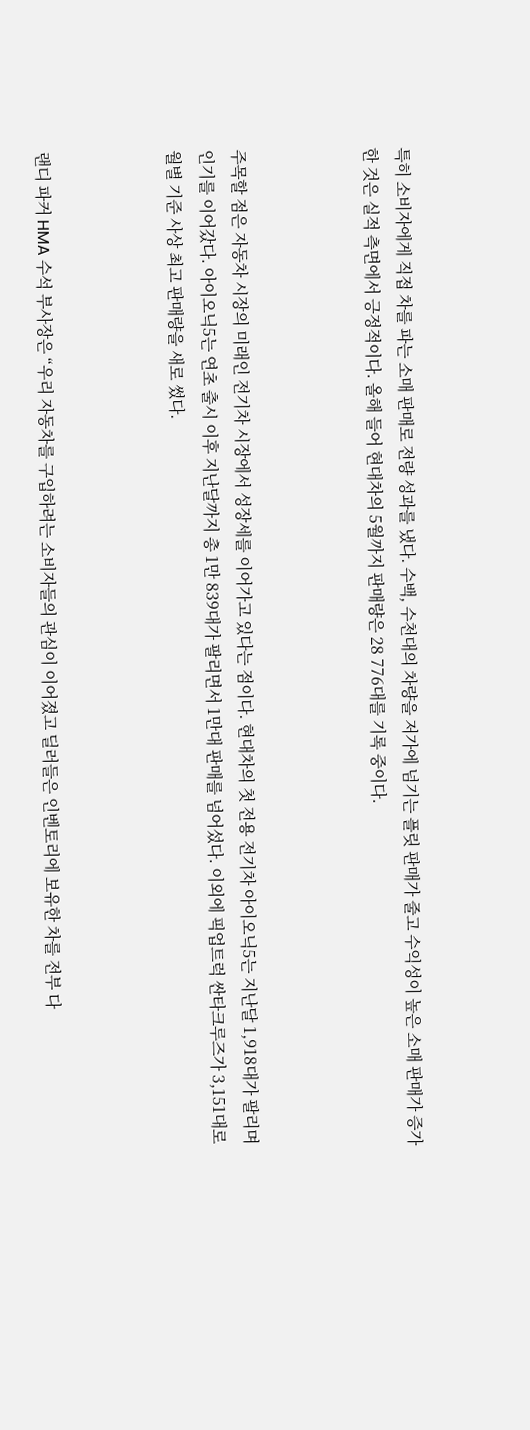특히 소비자에게 직접 차를 파는 소매 판매로 전량 성과를 냈다. 수백, 수천대의 차량을 저가에 넘기는 플릿 판매가 줄고 수익성이 높은 소매 판매가 증가한 것은 실적 측면에서 긍정적이다. 올해 들어 현대차의 5월까지 판매량은 28 776대를 기록 중이다.



주목할 점은 자동차 시장의 미래인 전기차 시장에서 성장세를 이어가고 있다는 점이다. 현대차의 첫 전용 전기차 아이오닉5는 지난달 1,918대가 팔리며 인기를 이어갔다. 아이오닉5는 연초 출시 이후 지난달까지 총 1만 839대가 팔리면서 1만대 판매를 넘어섰다. 이외에 픽업트럭 싼타크루즈가 3,151대로 월별 기준 사상 최고 판매량을 새로 썼다.



랜디 파커 HMA 수석 부사장은 “우리 자동차를 구입하려는 소비자들의 관심이 이어졌고 딜러들은 인벤토리에 보유한 차를 전부 다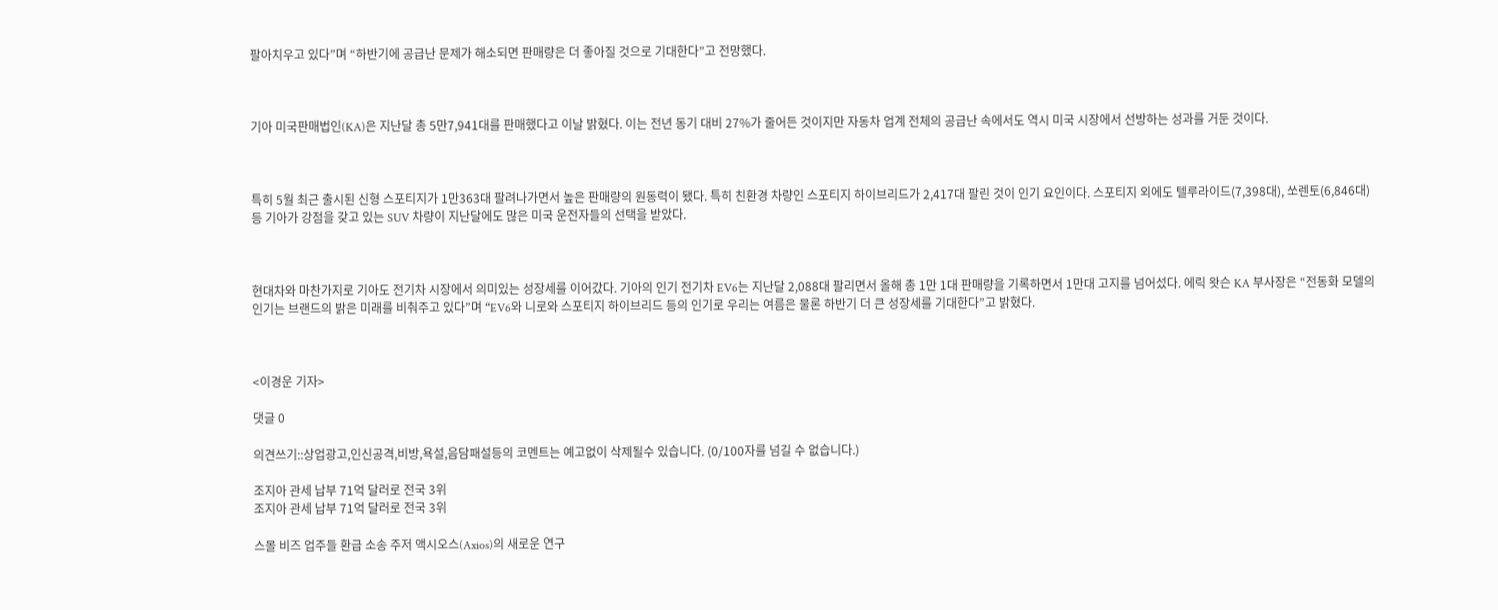팔아치우고 있다”며 “하반기에 공급난 문제가 해소되면 판매량은 더 좋아질 것으로 기대한다”고 전망했다.



기아 미국판매법인(KA)은 지난달 총 5만7,941대를 판매했다고 이날 밝혔다. 이는 전년 동기 대비 27%가 줄어든 것이지만 자동차 업계 전체의 공급난 속에서도 역시 미국 시장에서 선방하는 성과를 거둔 것이다.



특히 5월 최근 출시된 신형 스포티지가 1만363대 팔려나가면서 높은 판매량의 원동력이 됐다. 특히 친환경 차량인 스포티지 하이브리드가 2,417대 팔린 것이 인기 요인이다. 스포티지 외에도 텔루라이드(7,398대), 쏘렌토(6,846대) 등 기아가 강점을 갖고 있는 SUV 차량이 지난달에도 많은 미국 운전자들의 선택을 받았다.



현대차와 마찬가지로 기아도 전기차 시장에서 의미있는 성장세를 이어갔다. 기아의 인기 전기차 EV6는 지난달 2,088대 팔리면서 올해 총 1만 1대 판매량을 기록하면서 1만대 고지를 넘어섰다. 에릭 왓슨 KA 부사장은 “전동화 모델의 인기는 브랜드의 밝은 미래를 비춰주고 있다”며 “EV6와 니로와 스포티지 하이브리드 등의 인기로 우리는 여름은 물론 하반기 더 큰 성장세를 기대한다”고 밝혔다.



<이경운 기자>

댓글 0

의견쓰기::상업광고,인신공격,비방,욕설,음담패설등의 코멘트는 예고없이 삭제될수 있습니다. (0/100자를 넘길 수 없습니다.)

조지아 관세 납부 71억 달러로 전국 3위
조지아 관세 납부 71억 달러로 전국 3위

스몰 비즈 업주들 환급 소송 주저 액시오스(Axios)의 새로운 연구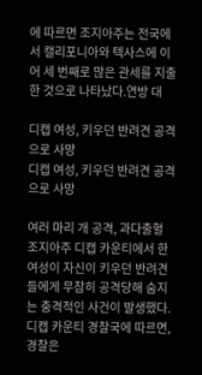에 따르면 조지아주는 전국에서 캘리포니아와 텍사스에 이어 세 번째로 많은 관세를 지출한 것으로 나타났다.연방 대

디캡 여성, 키우던 반려견 공격으로 사망
디캡 여성, 키우던 반려견 공격으로 사망

여러 마리 개 공격, 과다출혈 조지아주 디캡 카운티에서 한 여성이 자신이 키우던 반려견들에게 무참히 공격당해 숨지는 충격적인 사건이 발생했다.디캡 카운티 경찰국에 따르면, 경찰은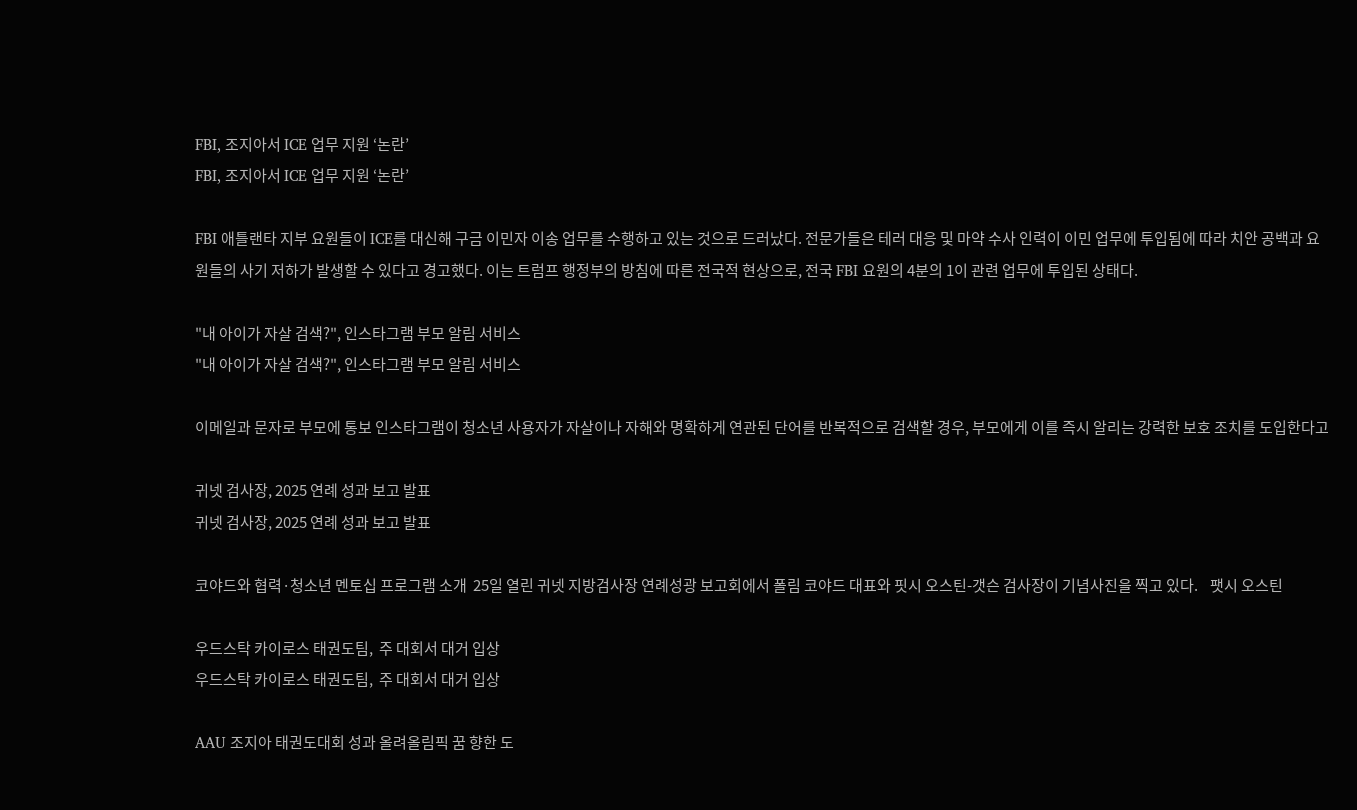FBI, 조지아서 ICE 업무 지원 ‘논란’
FBI, 조지아서 ICE 업무 지원 ‘논란’

FBI 애틀랜타 지부 요원들이 ICE를 대신해 구금 이민자 이송 업무를 수행하고 있는 것으로 드러났다. 전문가들은 테러 대응 및 마약 수사 인력이 이민 업무에 투입됨에 따라 치안 공백과 요원들의 사기 저하가 발생할 수 있다고 경고했다. 이는 트럼프 행정부의 방침에 따른 전국적 현상으로, 전국 FBI 요원의 4분의 1이 관련 업무에 투입된 상태다.

"내 아이가 자살 검색?", 인스타그램 부모 알림 서비스
"내 아이가 자살 검색?", 인스타그램 부모 알림 서비스

이메일과 문자로 부모에 통보 인스타그램이 청소년 사용자가 자살이나 자해와 명확하게 연관된 단어를 반복적으로 검색할 경우, 부모에게 이를 즉시 알리는 강력한 보호 조치를 도입한다고

귀넷 검사장, 2025 연례 성과 보고 발표
귀넷 검사장, 2025 연례 성과 보고 발표

코야드와 협력·청소년 멘토십 프로그램 소개  25일 열린 귀넷 지방검사장 연례성광 보고회에서 폴림 코야드 대표와 핏시 오스틴-갯슨 검사장이 기념사진을 찍고 있다.    팻시 오스틴

우드스탁 카이로스 태권도팀,  주 대회서 대거 입상
우드스탁 카이로스 태권도팀,  주 대회서 대거 입상

AAU 조지아 태권도대회 성과 올려올림픽 꿈 향한 도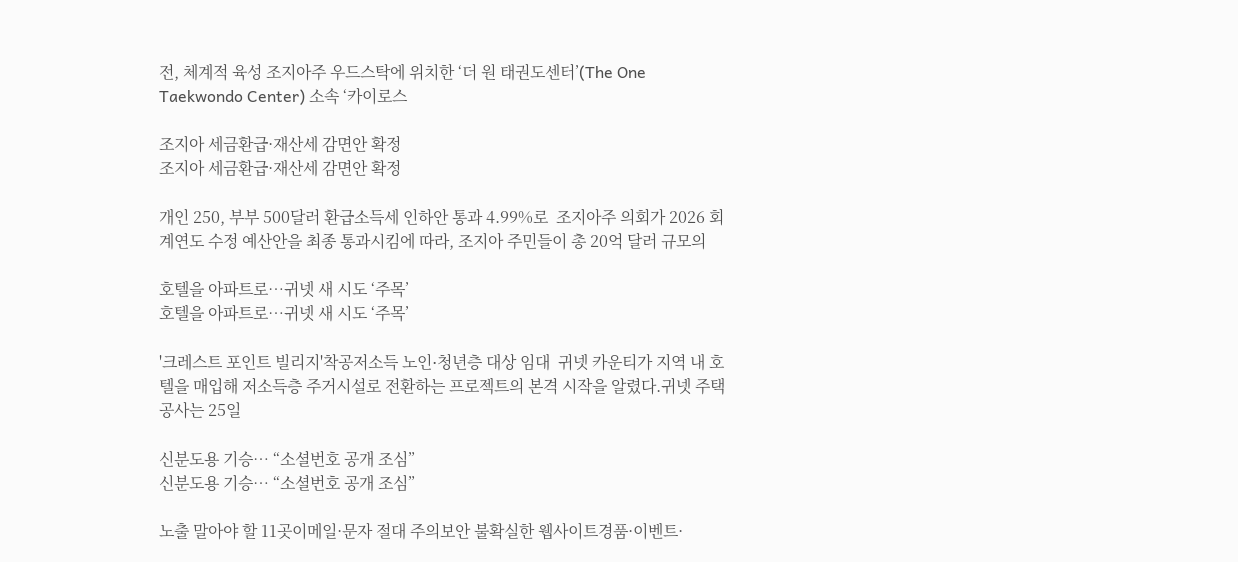전, 체계적 육성 조지아주 우드스탁에 위치한 ‘더 원 태권도센터’(The One Taekwondo Center) 소속 ‘카이로스

조지아 세금환급·재산세 감면안 확정
조지아 세금환급·재산세 감면안 확정

개인 250, 부부 500달러 환급소득세 인하안 통과 4.99%로  조지아주 의회가 2026 회계연도 수정 예산안을 최종 통과시킴에 따라, 조지아 주민들이 총 20억 달러 규모의

호텔을 아파트로…귀넷 새 시도 ‘주목’
호텔을 아파트로…귀넷 새 시도 ‘주목’

'크레스트 포인트 빌리지'착공저소득 노인∙청년층 대상 임대  귀넷 카운티가 지역 내 호텔을 매입해 저소득층 주거시설로 전환하는 프로젝트의 본격 시작을 알렸다.귀넷 주택공사는 25일

신분도용 기승… “소셜번호 공개 조심”
신분도용 기승… “소셜번호 공개 조심”

노출 말아야 할 11곳이메일·문자 절대 주의보안 불확실한 웹사이트경품·이벤트·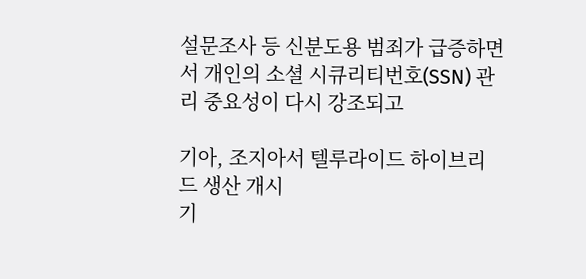설문조사 등 신분도용 범죄가 급증하면서 개인의 소셜 시큐리티번호(SSN) 관리 중요성이 다시 강조되고

기아, 조지아서 텔루라이드 하이브리드 생산 개시
기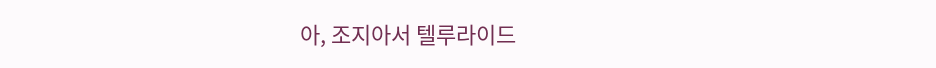아, 조지아서 텔루라이드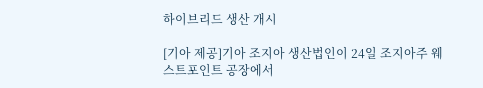하이브리드 생산 개시

[기아 제공]기아 조지아 생산법인이 24일 조지아주 웨스트포인트 공장에서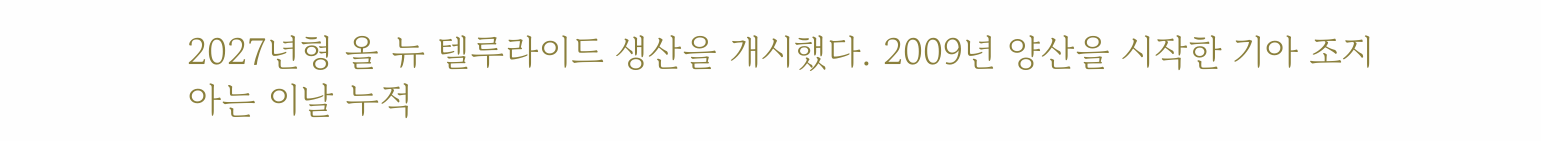2027년형 올 뉴 텔루라이드 생산을 개시했다. 2009년 양산을 시작한 기아 조지아는 이날 누적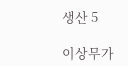생산 5

이상무가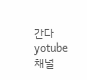간다 yotube 채널